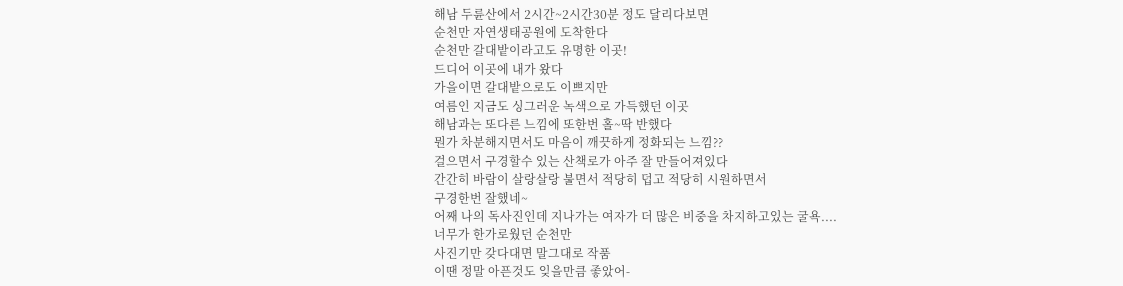해남 두륜산에서 2시간~2시간30분 정도 달리다보면
순천만 자연생태공원에 도착한다
순천만 갈대밭이라고도 유명한 이곳!
드디어 이곳에 내가 왔다
가을이면 갈대밭으로도 이쁘지만
여름인 지금도 싱그러운 녹색으로 가득했던 이곳
해남과는 또다른 느낌에 또한번 홀~딱 반했다
뭔가 차분해지면서도 마음이 깨끗하게 정화되는 느낌??
걸으면서 구경할수 있는 산책로가 아주 잘 만들어져있다
간간히 바람이 살랑살랑 불면서 적당히 덥고 적당히 시원하면서
구경한번 잘했네~
어째 나의 독사진인데 지나가는 여자가 더 많은 비중을 차지하고있는 굴욕....
너무가 한가로웠던 순천만
사진기만 갖다대면 말그대로 작품
이땐 정말 아픈것도 잊을만큼 좋았어-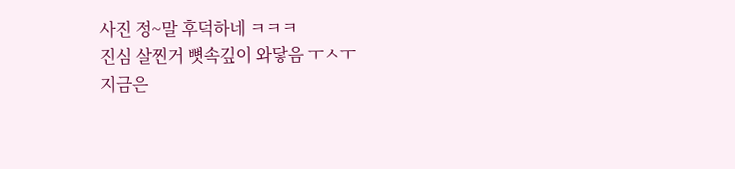사진 정~말 후덕하네 ㅋㅋㅋ
진심 살찐거 뼛속깊이 와닿음 ㅜㅅㅜ
지금은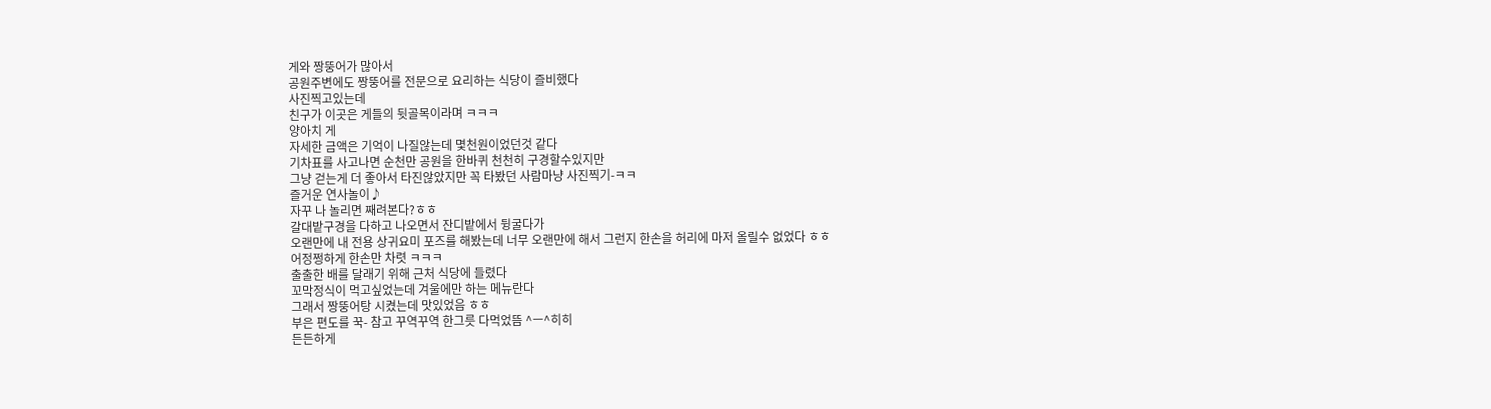게와 짱뚱어가 많아서
공원주변에도 짱뚱어를 전문으로 요리하는 식당이 즐비했다
사진찍고있는데
친구가 이곳은 게들의 뒷골목이라며 ㅋㅋㅋ
양아치 게
자세한 금액은 기억이 나질않는데 몇천원이었던것 같다
기차표를 사고나면 순천만 공원을 한바퀴 천천히 구경할수있지만
그냥 걷는게 더 좋아서 타진않았지만 꼭 타봤던 사람마냥 사진찍기-ㅋㅋ
즐거운 연사놀이♪
자꾸 나 놀리면 째려본다?ㅎㅎ
갈대밭구경을 다하고 나오면서 잔디밭에서 뒹굴다가
오랜만에 내 전용 상귀요미 포즈를 해봤는데 너무 오랜만에 해서 그런지 한손을 허리에 마저 올릴수 없었다 ㅎㅎ
어정쩡하게 한손만 차렷 ㅋㅋㅋ
출출한 배를 달래기 위해 근처 식당에 들렸다
꼬막정식이 먹고싶었는데 겨울에만 하는 메뉴란다
그래서 짱뚱어탕 시켰는데 맛있었음 ㅎㅎ
부은 편도를 꾹- 참고 꾸역꾸역 한그릇 다먹었뜸 ^ㅡ^히히
든든하게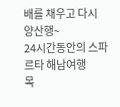배를 채우고 다시 양산행~
24시간동안의 스파르타 해남여행
목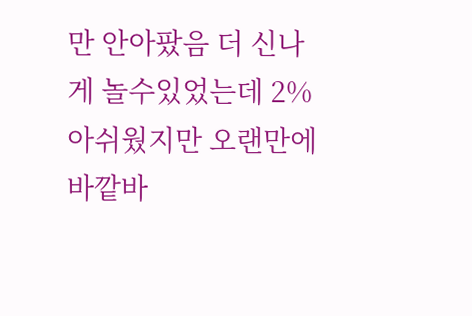만 안아팠음 더 신나게 놀수있었는데 2% 아쉬웠지만 오랜만에 바깥바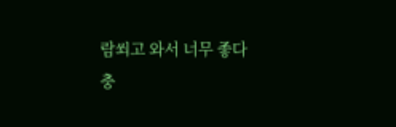람쐬고 와서 너무 좋다
충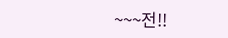~~~전!!